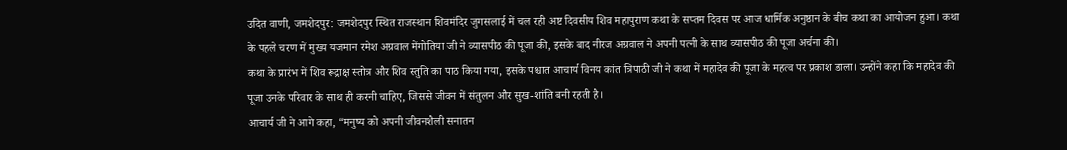उदित वाणी, जमशेदपुर: जमशेदपुर स्थित राजस्थान शिवमंदिर जुगसलाई में चल रही अष्ट दिवसीय शिव महापुराण कथा के सप्तम दिवस पर आज धार्मिक अनुष्ठान के बीच कथा का आयोजन हुआ। कथा के पहले चरण में मुख्य यजमान रमेश अग्रवाल मेंगोतिया जी ने व्यासपीठ की पूजा की, इसके बाद नीरज अग्रवाल ने अपनी पत्नी के साथ व्यासपीठ की पूजा अर्चना की।
कथा के प्रारंभ में शिव रूद्राक्ष स्तोत्र और शिव स्तुति का पाठ किया गया, इसके पश्चात आचार्य विनय कांत त्रिपाठी जी ने कथा में महादेव की पूजा के महत्व पर प्रकाश डाला। उन्होंने कहा कि महादेव की पूजा उनके परिवार के साथ ही करनी चाहिए, जिससे जीवन में संतुलन और सुख-शांति बनी रहती है।
आचार्य जी ने आगे कहा, “मनुष्य को अपनी जीवनशैली सनातन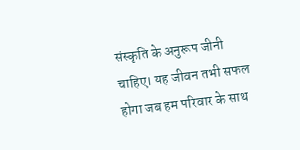संस्कृति के अनुरूप जीनी चाहिए। यह जीवन तभी सफल होगा जब हम परिवार के साथ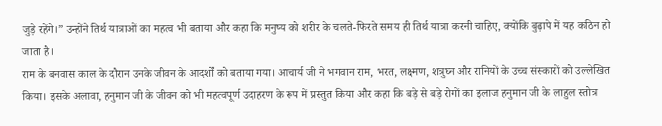जुड़े रहेंगे।” उन्होंने तिर्थ यात्राओं का महत्व भी बताया और कहा कि मनुष्य को शरीर के चलते-फिरते समय ही तिर्थ यात्रा करनी चाहिए, क्योंकि बुढ़ापे में यह कठिन हो जाता है।
राम के बनवास काल के दौरान उनके जीवन के आदर्शों को बताया गया। आचार्य जी ने भगवान राम, भरत, लक्ष्मण, शत्रुघ्न और रानियों के उच्च संस्कारों को उल्लेखित किया। इसके अलावा, हनुमान जी के जीवन को भी महत्वपूर्ण उदाहरण के रूप में प्रस्तुत किया और कहा कि बड़े से बड़े रोगों का इलाज हनुमान जी के लाहुल स्तोत्र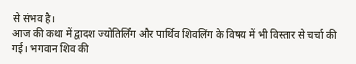से संभव है।
आज की कथा में द्वादश ज्योतिर्लिंग और पार्थिव शिवलिंग के विषय में भी विस्तार से चर्चा की गई। भगवान शिव की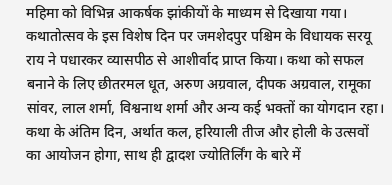महिमा को विभिन्न आकर्षक झांकीयों के माध्यम से दिखाया गया।
कथातोत्सव के इस विशेष दिन पर जमशेदपुर पश्चिम के विधायक सरयू राय ने पधारकर व्यासपीठ से आशीर्वाद प्राप्त किया। कथा को सफल बनाने के लिए छीतरमल धूत, अरुण अग्रवाल, दीपक अग्रवाल, रामूका सांवर, लाल शर्मा, विश्वनाथ शर्मा और अन्य कई भक्तों का योगदान रहा।
कथा के अंतिम दिन, अर्थात कल, हरियाली तीज और होली के उत्सवों का आयोजन होगा, साथ ही द्वादश ज्योतिर्लिंग के बारे में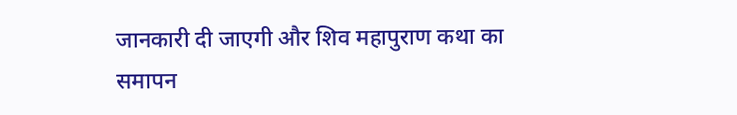जानकारी दी जाएगी और शिव महापुराण कथा का समापन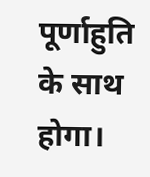पूर्णाहुति के साथ होगा।